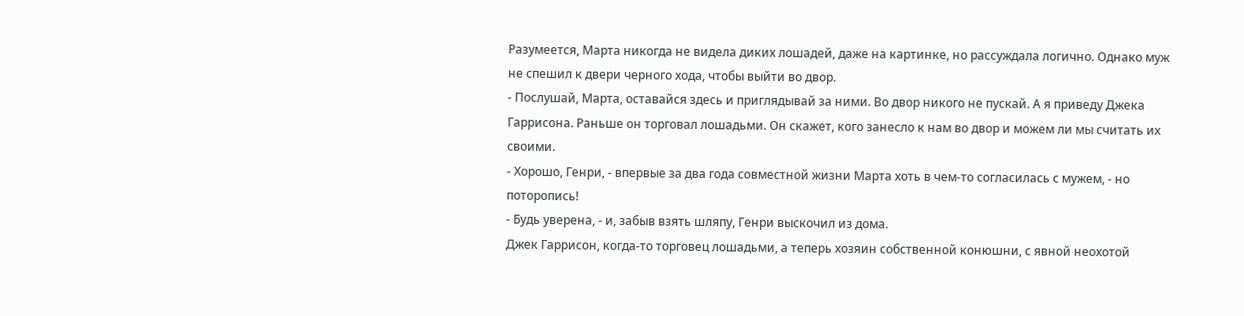Разумеется, Марта никогда не видела диких лошадей, даже на картинке, но рассуждала логично. Однако муж не спешил к двери черного хода, чтобы выйти во двор.
- Послушай, Марта, оставайся здесь и приглядывай за ними. Во двор никого не пускай. А я приведу Джека Гаррисона. Раньше он торговал лошадьми. Он скажет, кого занесло к нам во двор и можем ли мы считать их своими.
- Хорошо, Генри, - впервые за два года совместной жизни Марта хоть в чем-то согласилась с мужем, - но поторопись!
- Будь уверена, - и, забыв взять шляпу, Генри выскочил из дома.
Джек Гаррисон, когда-то торговец лошадьми, а теперь хозяин собственной конюшни, с явной неохотой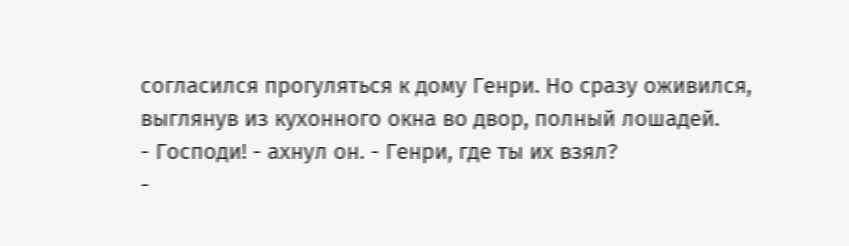согласился прогуляться к дому Генри. Но сразу оживился, выглянув из кухонного окна во двор, полный лошадей.
- Господи! - ахнул он. - Генри, где ты их взял?
-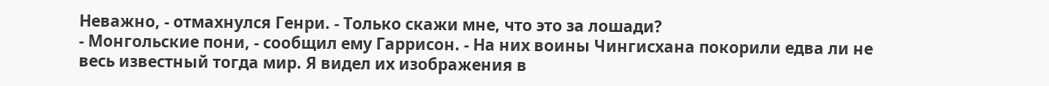Неважно, - отмахнулся Генри. - Только скажи мне, что это за лошади?
- Монгольские пони, - сообщил ему Гаррисон. - На них воины Чингисхана покорили едва ли не весь известный тогда мир. Я видел их изображения в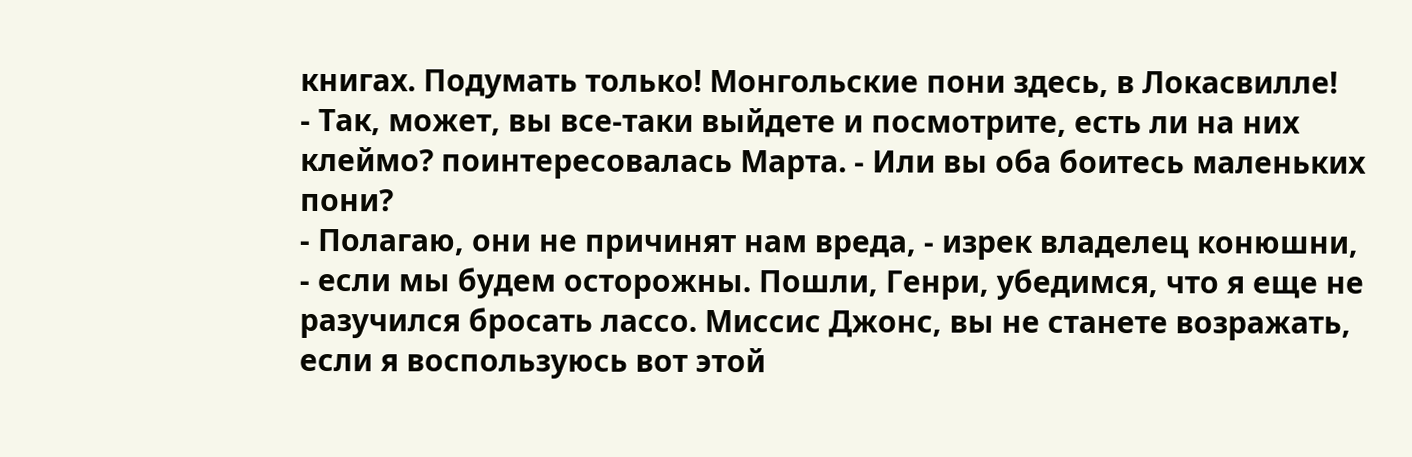книгах. Подумать только! Монгольские пони здесь, в Локасвилле!
- Так, может, вы все-таки выйдете и посмотрите, есть ли на них клеймо? поинтересовалась Марта. - Или вы оба боитесь маленьких пони?
- Полагаю, они не причинят нам вреда, - изрек владелец конюшни, - если мы будем осторожны. Пошли, Генри, убедимся, что я еще не разучился бросать лассо. Миссис Джонс, вы не станете возражать, если я воспользуюсь вот этой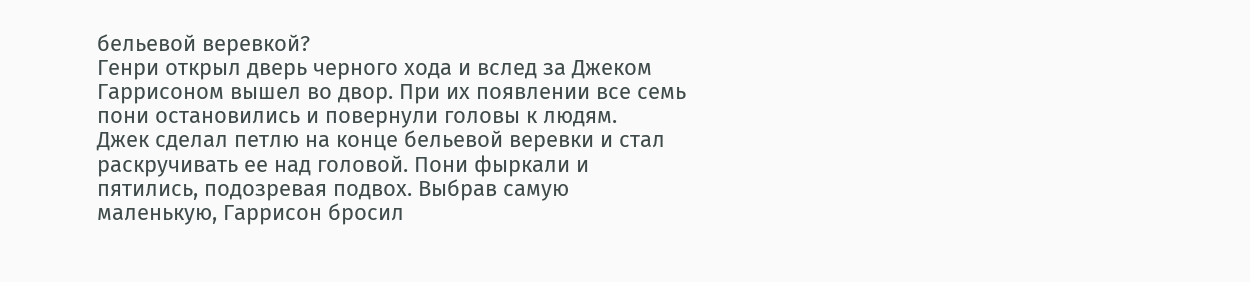бельевой веревкой?
Генри открыл дверь черного хода и вслед за Джеком Гаррисоном вышел во двор. При их появлении все семь пони остановились и повернули головы к людям.
Джек сделал петлю на конце бельевой веревки и стал раскручивать ее над головой. Пони фыркали и пятились, подозревая подвох. Выбрав самую маленькую, Гаррисон бросил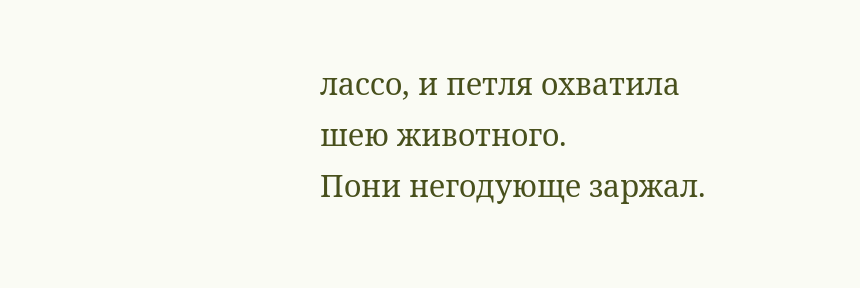лассо, и петля охватила шею животного.
Пони негодующе заржал.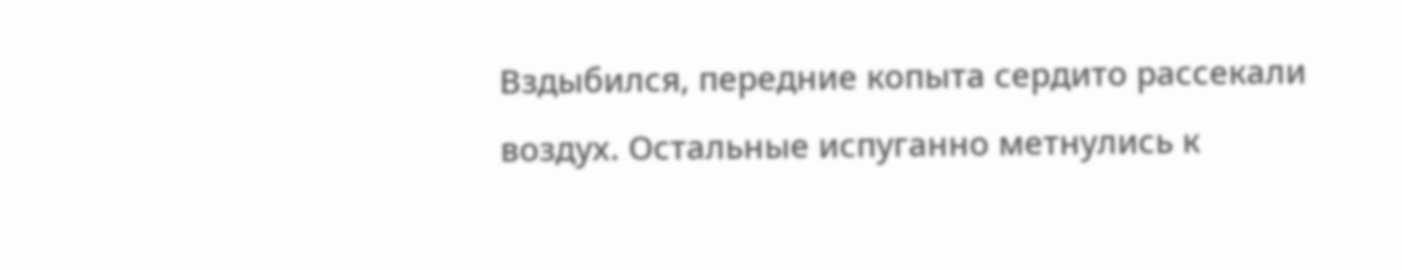Вздыбился, передние копыта сердито рассекали воздух. Остальные испуганно метнулись к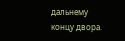дальнему концу двора.